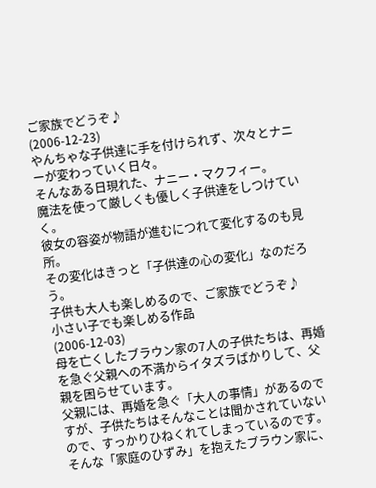ご家族でどうぞ♪
(2006-12-23)
やんちゃな子供達に手を付けられず、次々とナニーが変わっていく日々。
そんなある日現れた、ナニー・マクフィー。
魔法を使って厳しくも優しく子供達をしつけていく。
彼女の容姿が物語が進むにつれて変化するのも見所。
その変化はきっと「子供達の心の変化」なのだろう。
子供も大人も楽しめるので、ご家族でどうぞ♪
小さい子でも楽しめる作品
(2006-12-03)
母を亡くしたブラウン家の7人の子供たちは、再婚を急ぐ父親への不満からイタズラばかりして、父親を困らせています。
父親には、再婚を急ぐ「大人の事情」があるのですが、子供たちはそんなことは聞かされていないので、すっかりひねくれてしまっているのです。
そんな「家庭のひずみ」を抱えたブラウン家に、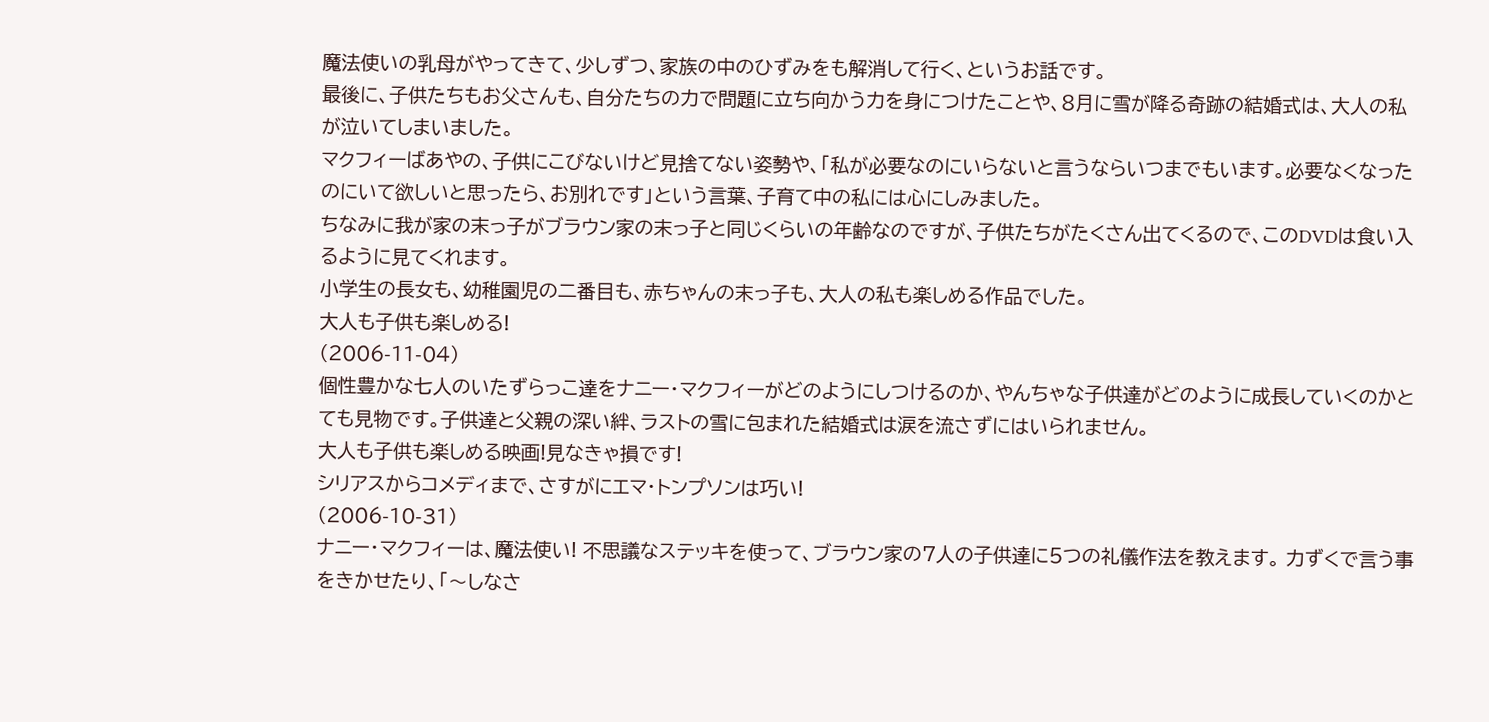魔法使いの乳母がやってきて、少しずつ、家族の中のひずみをも解消して行く、というお話です。
最後に、子供たちもお父さんも、自分たちの力で問題に立ち向かう力を身につけたことや、8月に雪が降る奇跡の結婚式は、大人の私が泣いてしまいました。
マクフィーばあやの、子供にこびないけど見捨てない姿勢や、「私が必要なのにいらないと言うならいつまでもいます。必要なくなったのにいて欲しいと思ったら、お別れです」という言葉、子育て中の私には心にしみました。
ちなみに我が家の末っ子がブラウン家の末っ子と同じくらいの年齢なのですが、子供たちがたくさん出てくるので、このDVDは食い入るように見てくれます。
小学生の長女も、幼稚園児の二番目も、赤ちゃんの末っ子も、大人の私も楽しめる作品でした。
大人も子供も楽しめる!
(2006-11-04)
個性豊かな七人のいたずらっこ達をナニー・マクフィーがどのようにしつけるのか、やんちゃな子供達がどのように成長していくのかとても見物です。子供達と父親の深い絆、ラストの雪に包まれた結婚式は涙を流さずにはいられません。
大人も子供も楽しめる映画!見なきゃ損です!
シリアスからコメディまで、さすがにエマ・トンプソンは巧い!
(2006-10-31)
ナニー・マクフィーは、魔法使い! 不思議なステッキを使って、ブラウン家の7人の子供達に5つの礼儀作法を教えます。 力ずくで言う事をきかせたり、「〜しなさ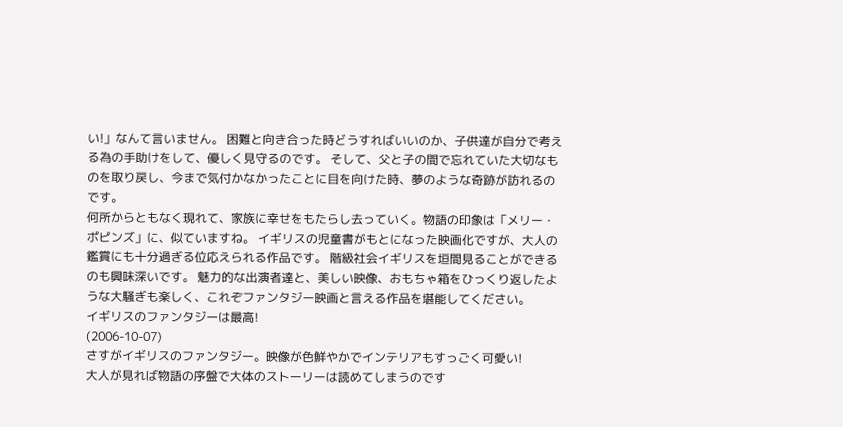い!」なんて言いません。 困難と向き合った時どうすればいいのか、子供達が自分で考える為の手助けをして、優しく見守るのです。 そして、父と子の間で忘れていた大切なものを取り戻し、今まで気付かなかったことに目を向けた時、夢のような奇跡が訪れるのです。
何所からともなく現れて、家族に幸せをもたらし去っていく。物語の印象は「メリー・ポピンズ」に、似ていますね。 イギリスの児童書がもとになった映画化ですが、大人の鑑賞にも十分過ぎる位応えられる作品です。 階級社会イギリスを垣間見ることができるのも興味深いです。 魅力的な出演者達と、美しい映像、おもちゃ箱をひっくり返したような大騒ぎも楽しく、これぞファンタジー映画と言える作品を堪能してください。
イギリスのファンタジーは最高!
(2006-10-07)
さすがイギリスのファンタジー。映像が色鮮やかでインテリアもすっごく可愛い!
大人が見れば物語の序盤で大体のストーリーは読めてしまうのです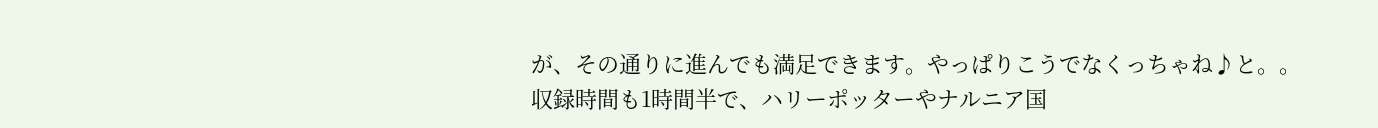が、その通りに進んでも満足できます。やっぱりこうでなくっちゃね♪と。。
収録時間も1時間半で、ハリーポッターやナルニア国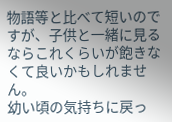物語等と比べて短いのですが、子供と一緒に見るならこれくらいが飽きなくて良いかもしれません。
幼い頃の気持ちに戻っ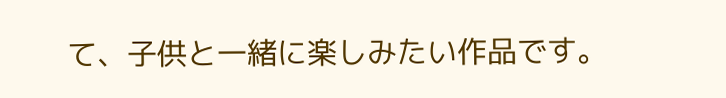て、子供と一緒に楽しみたい作品です。